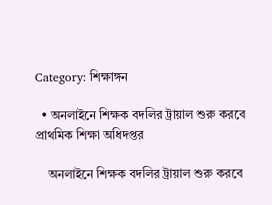Category: শিক্ষাঙ্গন

  • অনলাইনে শিক্ষক বদলির ট্রায়াল শুরু করবে প্রাথমিক শিক্ষা অধিদপ্তর

    অনলাইনে শিক্ষক বদলির ট্রায়াল শুরু করবে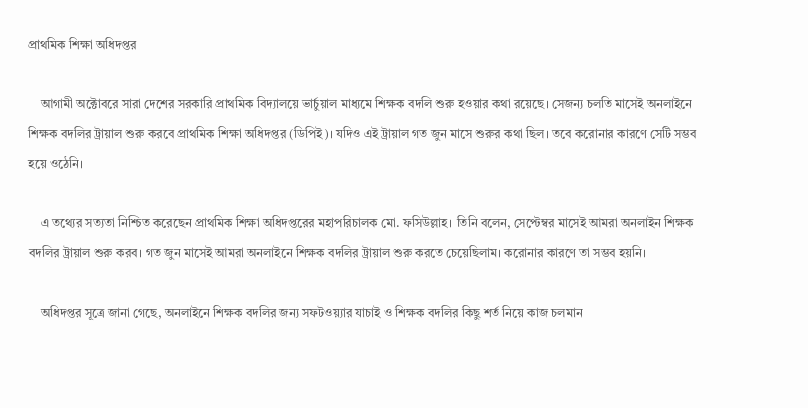প্রাথমিক শিক্ষা অধিদপ্তর

    আগামী অক্টোবরে সারা দেশের সরকারি প্রাথমিক বিদ্যালয়ে ভার্চুয়াল মাধ্যমে শিক্ষক বদলি শুরু হওয়ার কথা রয়েছে। সেজন্য চলতি মাসেই অনলাইনে শিক্ষক বদলির ট্রায়াল শুরু করবে প্রাথমিক শিক্ষা অধিদপ্তর (ডিপিই)। যদিও এই ট্রায়াল গত জুন মাসে শুরুর কথা ছিল। তবে করোনার কারণে সেটি সম্ভব হয়ে ওঠেনি।

    এ তথ্যের সত্যতা নিশ্চিত করেছেন প্রাথমিক শিক্ষা অধিদপ্তরের মহাপরিচালক মো. ফসিউল্লাহ। তিনি বলেন, সেপ্টেম্বর মাসেই আমরা অনলাইন শিক্ষক বদলির ট্রায়াল শুরু করব। গত জুন মাসেই আমরা অনলাইনে শিক্ষক বদলির ট্রায়াল শুরু করতে চেয়েছিলাম। করোনার কারণে তা সম্ভব হয়নি।

    অধিদপ্তর সূত্রে জানা গেছে, অনলাইনে শিক্ষক বদলির জন্য সফটওয়্যার যাচাই ও শিক্ষক বদলির কিছু শর্ত নিয়ে কাজ চলমান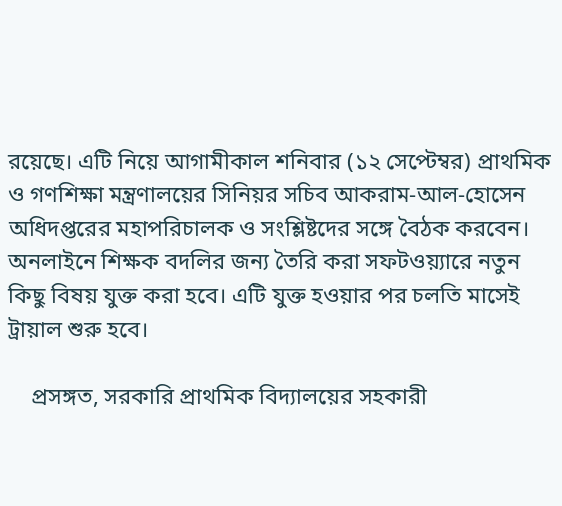রয়েছে। এটি নিয়ে আগামীকাল শনিবার (১২ সেপ্টেম্বর) প্রাথমিক ও গণশিক্ষা মন্ত্রণালয়ের সিনিয়র সচিব আকরাম-আল-হোসেন অধিদপ্তরের মহাপরিচালক ও সংশ্লিষ্টদের সঙ্গে বৈঠক করবেন। অনলাইনে শিক্ষক বদলির জন্য তৈরি করা সফটওয়্যারে নতুন কিছু বিষয় যুক্ত করা হবে। এটি যুক্ত হওয়ার পর চলতি মাসেই ট্রায়াল শুরু হবে।

    প্রসঙ্গত, সরকারি প্রাথমিক বিদ্যালয়ের সহকারী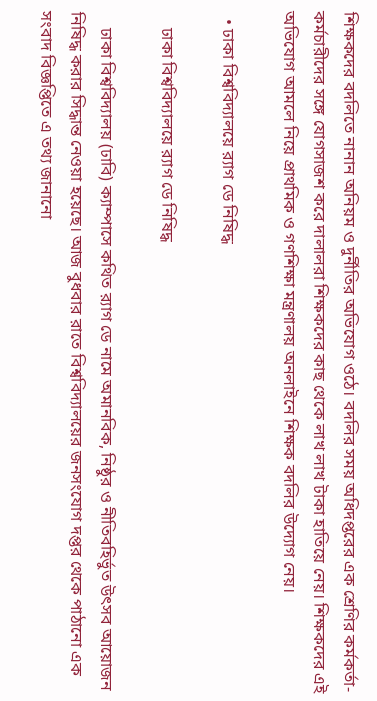শিক্ষকদের বদলিতে নানান অনিয়ম ও দুর্নীতির অভিযোগ ওঠে। বদলির সময় অধিদপ্তরের এক শ্রেণির কর্মকর্তা-কর্মচারীদের সঙ্গে যোগসাজশ করে দালালরা শিক্ষকদের কাছ থেকে লাখ লাখ টাকা হাতিয়ে নেয়। শিক্ষকদের এই অভিযোগ আমলে নিয়ে প্রাথমিক ও গণশিক্ষা মন্ত্রণালয় অনলাইনে শিক্ষক বদলির উদ্যোগ নেয়।

  • ঢাকা বিশ্ববিদ্যালয়ে র‌্যাগ ডে নিষিদ্ধ

    ঢাকা বিশ্ববিদ্যালয়ে র‌্যাগ ডে নিষিদ্ধ

    ঢাকা বিশ্ববিদ্যালয় (ঢাবি) ক্যাম্পাসে কথিত র‌্যাগ ডে নামে অমানবিক, নিষ্ঠুর ও নীতিবহির্ভুত উৎসব আয়োজন নিষিদ্ধ করার সিদ্ধান্ত নেওয়া হয়েছে। আজ বুধবার রাতে বিশ্ববিদ্যালয়ের জনসংযোগ দপ্তর থেকে পাঠানো এক সংবাদ বিজ্ঞপ্তিতে এ তথ্য জানানো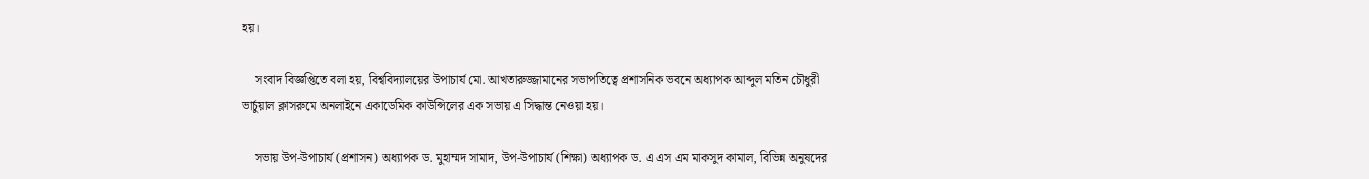হয়।

    সংবাদ বিজ্ঞপ্তিতে বলা হয়, বিশ্ববিদ্যালয়ের উপাচার্য মো. আখতারুজ্জামানের সভাপতিত্বে প্রশাসনিক ভবনে অধ্যাপক আব্দুল মতিন চৌধুরী ভার্চুয়াল ক্লাসরুমে অনলাইনে একাডেমিক কাউন্সিলের এক সভায় এ সিদ্ধান্ত নেওয়া হয়।

    সভায় উপ-উপাচার্য (প্রশাসন) অধ্যাপক ড. মুহাম্মদ সামাদ, উপ-উপাচার্য (শিক্ষা) অধ্যাপক ড. এ এস এম মাকসুদ কামাল, বিভিন্ন অনুষদের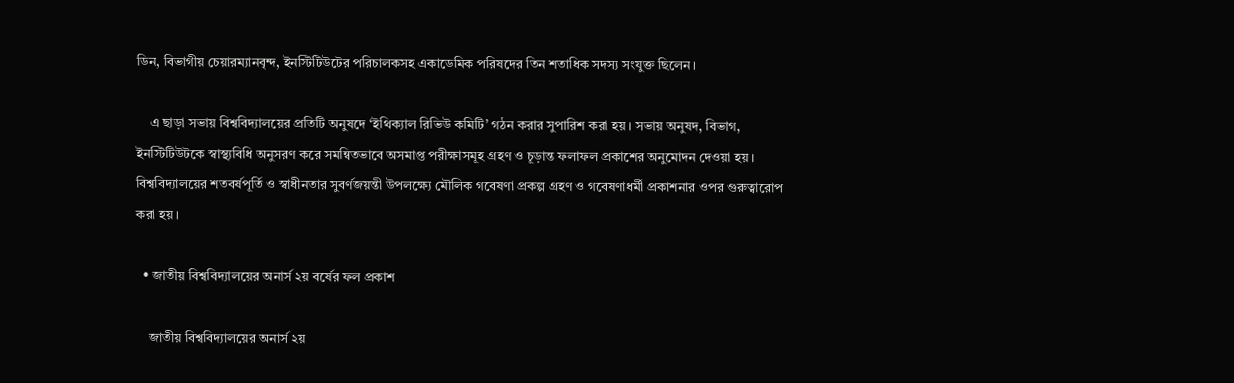ডিন, বিভাগীয় চেয়ারম্যানবৃন্দ, ইনস্টিটিউটের পরিচালকসহ একাডেমিক পরিষদের তিন শতাধিক সদস্য সংযুক্ত ছিলেন।

    এ ছাড়া সভায় বিশ্ববিদ্যালয়ের প্রতিটি অনুষদে ‘ইথিক্যাল রিভিউ কমিটি’ গঠন করার সুপারিশ করা হয়। সভায় অনুষদ, বিভাগ, ইনস্টিটিউটকে স্বাস্থ্যবিধি অনুসরণ করে সমন্বিতভাবে অসমাপ্ত পরীক্ষাসমূহ গ্রহণ ও চূড়ান্ত ফলাফল প্রকাশের অনুমোদন দেওয়া হয়। বিশ্ববিদ্যালয়ের শতবর্ষপূর্তি ও স্বাধীনতার সুবর্ণজয়ন্তী উপলক্ষ্যে মৌলিক গবেষণা প্রকল্প গ্রহণ ও গবেষণাধর্মী প্রকাশনার ওপর গুরুত্বারোপ করা হয়।

  • জাতীয় বিশ্ববিদ্যালয়ের অনার্স ২য় বর্ষের ফল প্রকাশ

    জাতীয় বিশ্ববিদ্যালয়ের অনার্স ২য়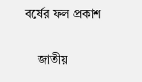বর্ষের ফল প্রকাশ

    জাতীয়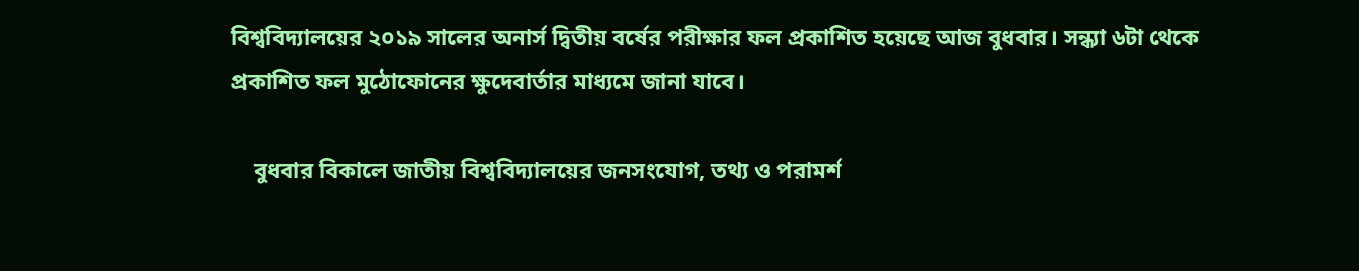বিশ্ববিদ্যালয়ের ২০১৯ সালের অনার্স দ্বিতীয় বর্ষের পরীক্ষার ফল প্রকাশিত হয়েছে আজ বুধবার। সন্ধ্যা ৬টা থেকে প্রকাশিত ফল মুঠোফোনের ক্ষুদেবার্তার মাধ্যমে জানা যাবে।

    বুধবার বিকালে জাতীয় বিশ্ববিদ্যালয়ের জনসংযোগ, তথ্য ও পরামর্শ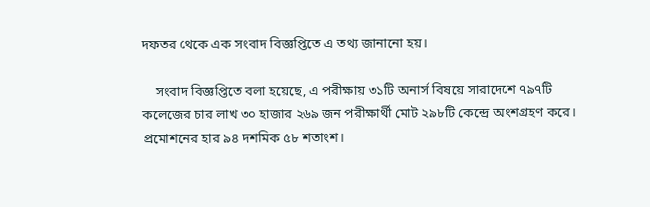দফতর থেকে এক সংবাদ বিজ্ঞপ্তিতে এ তথ্য জানানো হয়।

    সংবাদ বিজ্ঞপ্তিতে বলা হয়েছে, এ পরীক্ষায় ৩১টি অনার্স বিষয়ে সারাদেশে ৭৯৭টি কলেজের চার লাখ ৩০ হাজার ২৬৯ জন পরীক্ষার্থী মোট ২৯৮টি কেন্দ্রে অংশগ্রহণ করে। প্রমোশনের হার ৯৪ দশমিক ৫৮ শতাংশ।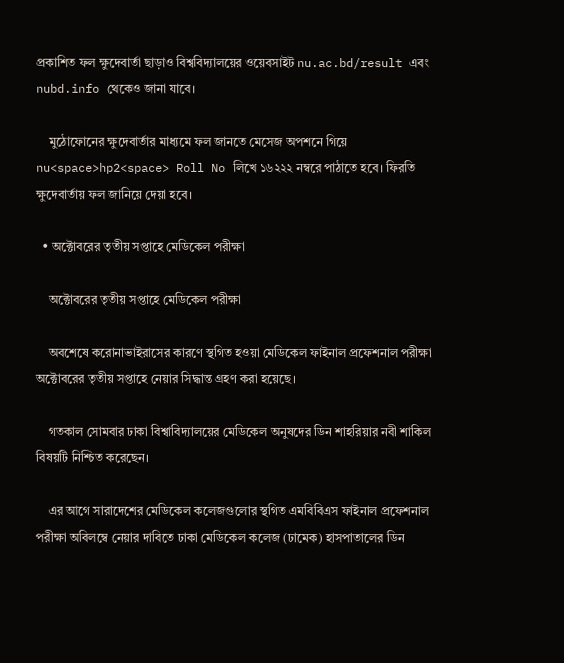প্রকাশিত ফল ক্ষুদেবার্তা ছাড়াও বিশ্ববিদ্যালয়ের ওয়েবসাইট nu.ac.bd/result এবং nubd.info থেকেও জানা যাবে।

    মুঠোফোনের ক্ষুদেবার্তার মাধ্যমে ফল জানতে মেসেজ অপশনে গিয়ে nu<space>hp2<space> Roll No লিখে ১৬২২২ নম্বরে পাঠাতে হবে। ফিরতি ক্ষুদেবার্তায় ফল জানিয়ে দেয়া হবে।

  • অক্টোবরের তৃতীয় সপ্তাহে মেডিকেল পরীক্ষা

    অক্টোবরের তৃতীয় সপ্তাহে মেডিকেল পরীক্ষা

    অবশেষে করোনাভাইরাসের কারণে স্থগিত হওয়া মেডিকেল ফাইনাল প্রফেশনাল পরীক্ষা অক্টোবরের তৃতীয় সপ্তাহে নেয়ার সিদ্ধান্ত গ্রহণ করা হয়েছে।

    গতকাল সোমবার ঢাকা বিশ্বাবিদ্যালয়ের মেডিকেল অনুষদের ডিন শাহরিয়ার নবী শাকিল বিষয়টি নিশ্চিত করেছেন।

    এর আগে সারাদেশের মেডিকেল কলেজগুলোর স্থগিত এমবিবিএস ফাইনাল প্রফেশনাল পরীক্ষা অবিলম্বে নেয়ার দাবিতে ঢাকা মেডিকেল কলেজ (ঢামেক) হাসপাতালের ডিন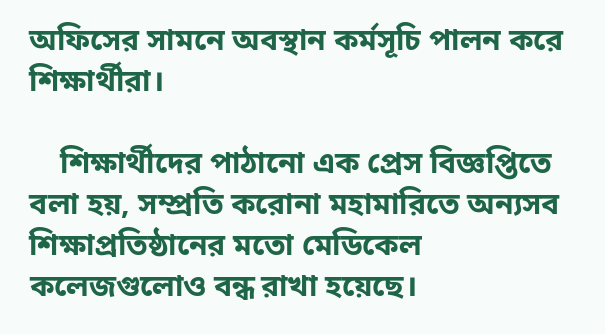অফিসের সামনে অবস্থান কর্মসূচি পালন করে শিক্ষার্থীরা।

    শিক্ষার্থীদের পাঠানো এক প্রেস বিজ্ঞপ্তিতে বলা হয়, সম্প্রতি করোনা মহামারিতে অন্যসব শিক্ষাপ্রতিষ্ঠানের মতো মেডিকেল কলেজগুলোও বন্ধ রাখা হয়েছে।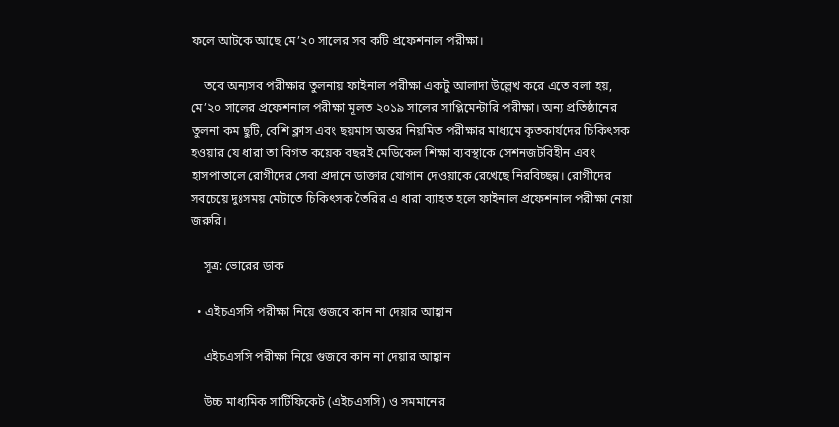ফলে আটকে আছে মে’২০ সালের সব কটি প্রফেশনাল পরীক্ষা।

    তবে অন্যসব পরীক্ষার তুলনায় ফাইনাল পরীক্ষা একটু আলাদা উল্লেখ করে এতে বলা হয়, মে’২০ সালের প্রফেশনাল পরীক্ষা মূলত ২০১৯ সালের সাপ্লিমেন্টারি পরীক্ষা। অন্য প্রতিষ্ঠানের তুলনা কম ছুটি, বেশি ক্লাস এবং ছয়মাস অন্তর নিয়মিত পরীক্ষার মাধ্যমে কৃতকার্যদের চিকিৎসক হওয়ার যে ধারা তা বিগত কয়েক বছরই মেডিকেল শিক্ষা ব্যবস্থাকে সেশনজটবিহীন এবং হাসপাতালে রোগীদের সেবা প্রদানে ডাক্তার যোগান দেওয়াকে রেখেছে নিরবিচ্ছন্ন। রোগীদের সবচেয়ে দুঃসময় মেটাতে চিকিৎসক তৈরির এ ধারা ব্যাহত হলে ফাইনাল প্রফেশনাল পরীক্ষা নেয়া জরুরি।

    সূত্র: ভোরের ডাক

  • এইচএসসি পরীক্ষা নিয়ে গুজবে কান না দেয়ার আহ্বান

    এইচএসসি পরীক্ষা নিয়ে গুজবে কান না দেয়ার আহ্বান

    উচ্চ মাধ্যমিক সার্টিফিকেট (এইচএসসি) ও সমমানের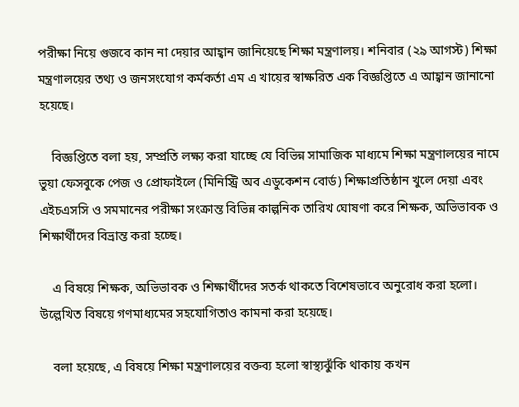পরীক্ষা নিয়ে গুজবে কান না দেয়ার আহ্বান জানিয়েছে শিক্ষা মন্ত্রণালয়। শনিবার (২৯ আগস্ট) শিক্ষা মন্ত্রণালয়ের তথ্য ও জনসংযোগ কর্মকর্তা এম এ খায়ের স্বাক্ষরিত এক বিজ্ঞপ্তিতে এ আহ্বান জানানো হয়েছে।

    বিজ্ঞপ্তিতে বলা হয়, সম্প্রতি লক্ষ্য করা যাচ্ছে যে বিভিন্ন সামাজিক মাধ্যমে শিক্ষা মন্ত্রণালয়ের নামে ভুয়া ফেসবুকে পেজ ও প্রোফাইলে (মিনিস্ট্রি অব এডুকেশন বোর্ড) শিক্ষাপ্রতিষ্ঠান খুলে দেয়া এবং এইচএসসি ও সমমানের পরীক্ষা সংক্রান্ত বিভিন্ন কাল্পনিক তারিখ ঘোষণা করে শিক্ষক, অভিভাবক ও শিক্ষার্থীদের বিভ্রান্ত করা হচ্ছে।

    এ বিষয়ে শিক্ষক, অভিভাবক ও শিক্ষার্থীদের সতর্ক থাকতে বিশেষভাবে অনুরোধ করা হলো। উল্লেখিত বিষয়ে গণমাধ্যমের সহযোগিতাও কামনা করা হয়েছে।

    বলা হয়েছে, এ বিষয়ে শিক্ষা মন্ত্রণালয়ের বক্তব্য হলো স্বাস্থ্যঝুঁকি থাকায় কখন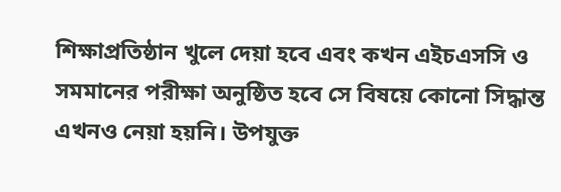শিক্ষাপ্রতিষ্ঠান খুলে দেয়া হবে এবং কখন এইচএসসি ও সমমানের পরীক্ষা অনুষ্ঠিত হবে সে বিষয়ে কোনো সিদ্ধান্ত এখনও নেয়া হয়নি। উপযুক্ত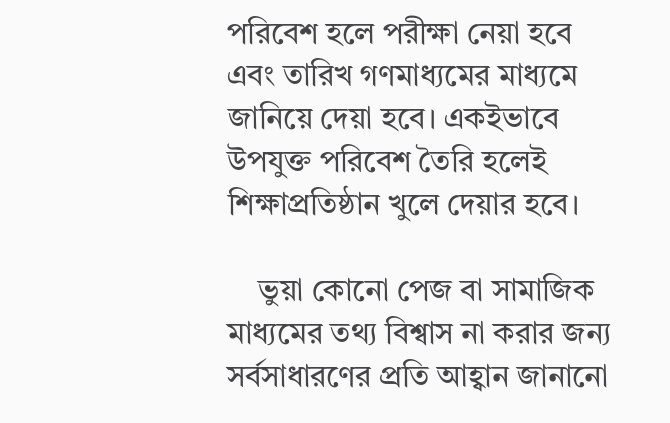পরিবেশ হলে পরীক্ষা নেয়া হবে এবং তারিখ গণমাধ্যমের মাধ্যমে জানিয়ে দেয়া হবে। একইভাবে উপযুক্ত পরিবেশ তৈরি হলেই শিক্ষাপ্রতিষ্ঠান খুলে দেয়ার হবে।

    ভুয়া কোনো পেজ বা সামাজিক মাধ্যমের তথ্য বিশ্বাস না করার জন্য সর্বসাধারণের প্রতি আহ্বান জানানো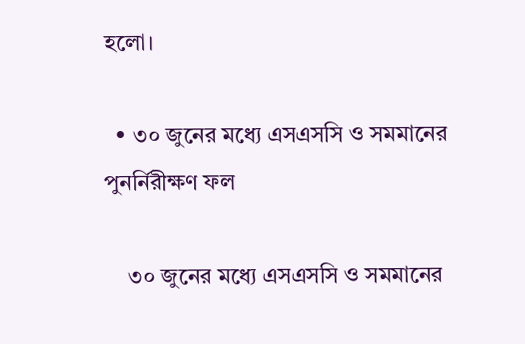হলো।

  • ৩০ জুনের মধ্যে এসএসসি ও সমমানের পুনর্নিরীক্ষণ ফল

    ৩০ জুনের মধ্যে এসএসসি ও সমমানের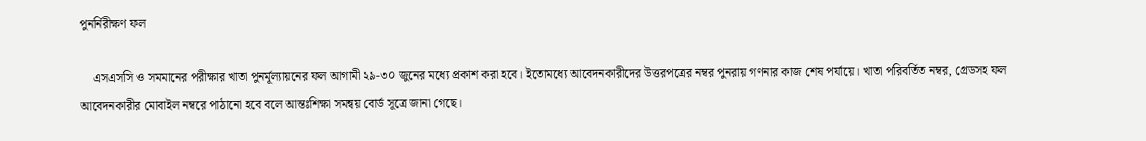পুনর্নিরীক্ষণ ফল

    এসএসসি ও সমমানের পরীক্ষার খাতা পুনর্মূল্যায়নের ফল আগামী ২৯-৩০ জুনের মধ্যে প্রকাশ করা হবে। ইতোমধ্যে আবেদনকারীদের উত্তরপত্রের নম্বর পুনরায় গণনার কাজ শেষ পর্যায়ে। খাতা পরিবর্তিত নম্বর, গ্রেডসহ ফল আবেদনকারীর মোবাইল নম্বরে পাঠানো হবে বলে আন্তঃশিক্ষা সমন্বয় বোর্ড সূত্রে জানা গেছে।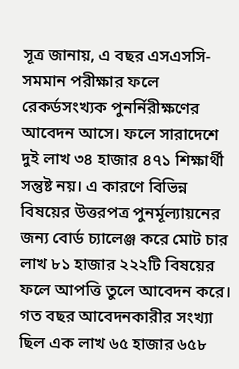সূত্র জানায়, এ বছর এসএসসি-সমমান পরীক্ষার ফলে রেকর্ডসংখ্যক পুনর্নিরীক্ষণের আবেদন আসে। ফলে সারাদেশে দুই লাখ ৩৪ হাজার ৪৭১ শিক্ষার্থী সন্তুষ্ট নয়। এ কারণে বিভিন্ন বিষয়ের উত্তরপত্র পুনর্মূল্যায়নের জন্য বোর্ড চ্যালেঞ্জ করে মোট চার লাখ ৮১ হাজার ২২২টি বিষয়ের ফলে আপত্তি তুলে আবেদন করে। গত বছর আবেদনকারীর সংখ্যা ছিল এক লাখ ৬৫ হাজার ৬৫৮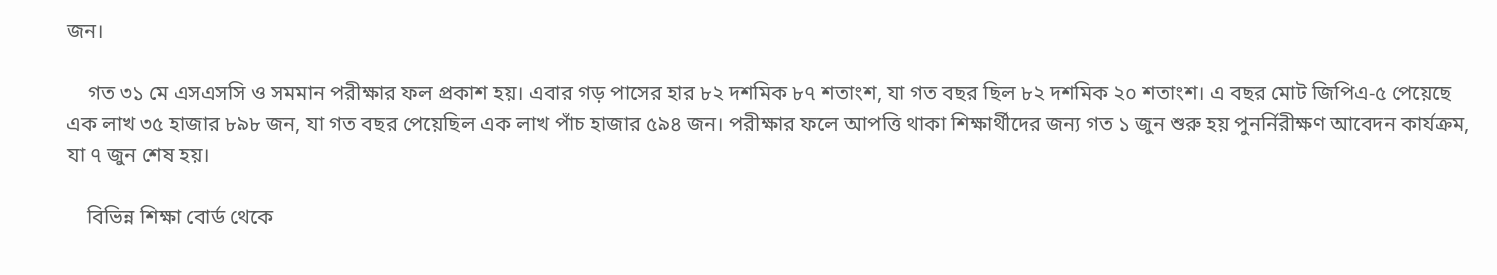জন।

    গত ৩১ মে এসএসসি ও সমমান পরীক্ষার ফল প্রকাশ হয়। এবার গড় পাসের হার ৮২ দশমিক ৮৭ শতাংশ, যা গত বছর ছিল ৮২ দশমিক ২০ শতাংশ। এ বছর মোট জিপিএ-৫ পেয়েছে এক লাখ ৩৫ হাজার ৮৯৮ জন, যা গত বছর পেয়েছিল এক লাখ পাঁচ হাজার ৫৯৪ জন। পরীক্ষার ফলে আপত্তি থাকা শিক্ষার্থীদের জন্য গত ১ জুন শুরু হয় পুনর্নিরীক্ষণ আবেদন কার্যক্রম, যা ৭ জুন শেষ হয়।

    বিভিন্ন শিক্ষা বোর্ড থেকে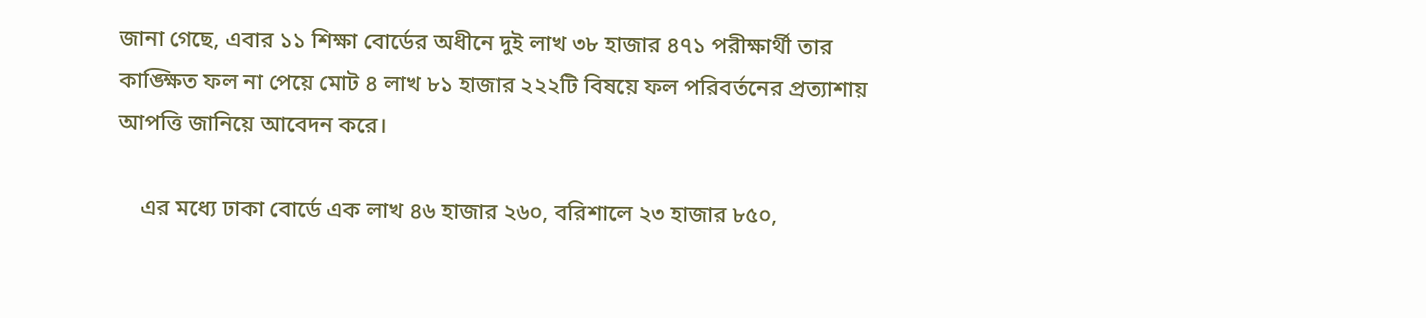জানা গেছে, এবার ১১ শিক্ষা বোর্ডের অধীনে দুই লাখ ৩৮ হাজার ৪৭১ পরীক্ষার্থী তার কাঙ্ক্ষিত ফল না পেয়ে মোট ৪ লাখ ৮১ হাজার ২২২টি বিষয়ে ফল পরিবর্তনের প্রত্যাশায় আপত্তি জানিয়ে আবেদন করে।

    এর মধ্যে ঢাকা বোর্ডে এক লাখ ৪৬ হাজার ২৬০, বরিশালে ২৩ হাজার ৮৫০,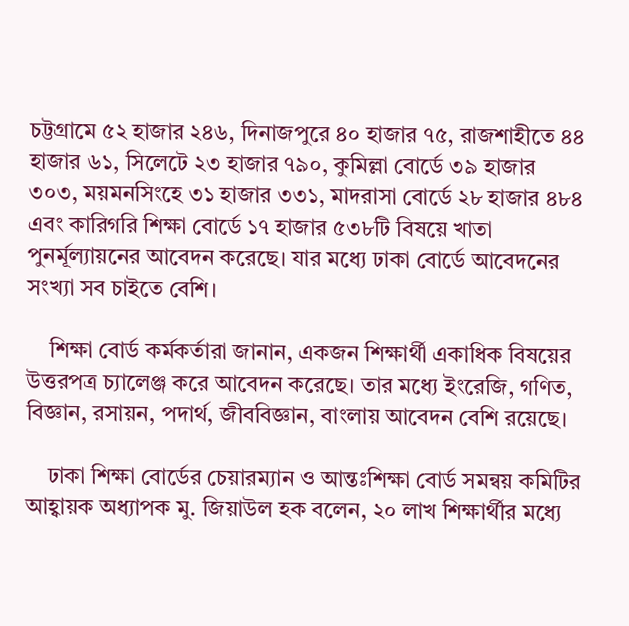চট্টগ্রামে ৫২ হাজার ২৪৬, দিনাজপুরে ৪০ হাজার ৭৫, রাজশাহীতে ৪৪ হাজার ৬১, সিলেটে ২৩ হাজার ৭৯০, কুমিল্লা বোর্ডে ৩৯ হাজার ৩০৩, ময়মনসিংহে ৩১ হাজার ৩৩১, মাদরাসা বোর্ডে ২৮ হাজার ৪৮৪ এবং কারিগরি শিক্ষা বোর্ডে ১৭ হাজার ৫৩৮টি বিষয়ে খাতা পুনর্মূল্যায়নের আবেদন করেছে। যার মধ্যে ঢাকা বোর্ডে আবেদনের সংখ্যা সব চাইতে বেশি।

    শিক্ষা বোর্ড কর্মকর্তারা জানান, একজন শিক্ষার্থী একাধিক বিষয়ের উত্তরপত্র চ্যালেঞ্জ করে আবেদন করেছে। তার মধ্যে ইংরেজি, গণিত, বিজ্ঞান, রসায়ন, পদার্থ, জীববিজ্ঞান, বাংলায় আবেদন বেশি রয়েছে।

    ঢাকা শিক্ষা বোর্ডের চেয়ারম্যান ও আন্তঃশিক্ষা বোর্ড সমন্বয় কমিটির আহ্বায়ক অধ্যাপক মু. জিয়াউল হক বলেন, ২০ লাখ শিক্ষার্থীর মধ্যে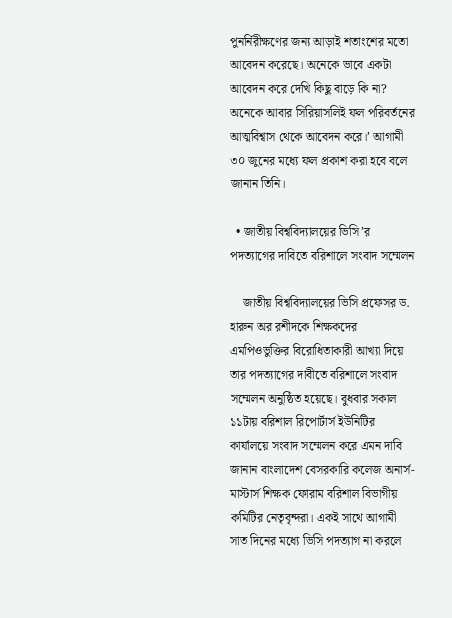পুনর্নিরীক্ষণের জন্য আড়াই শতাংশের মতো আবেদন করেছে। অনেকে ভাবে একটা আবেদন করে দেখি কিছু বাড়ে কি না? অনেকে আবার সিরিয়াসলিই ফল পরিবর্তনের আত্মবিশ্বাস থেকে আবেদন করে।’ আগামী ৩০ জুনের মধ্যে ফল প্রকাশ করা হবে বলে জানান তিনি।

  • জাতীয় বিশ্ববিদ্যালয়ের ভিসি’র পদত্যাগের দাবিতে বরিশালে সংবাদ সম্মেলন

    জাতীয় বিশ্ববিদ্যালয়ের ভিসি প্রফেসর ড. হারুন অর রশীদকে শিক্ষকদের এমপিওভুক্তির বিরোধিতাকারী আখ্যা দিয়ে তার পদত্যাগের দাবীতে বরিশালে সংবাদ সম্মেলন অনুষ্ঠিত হয়েছে। বুধবার সকাল ১১টায় বরিশাল রিপোর্টার্স ইউনিটির কার্যালয়ে সংবাদ সম্মেলন করে এমন দাবি জানান বাংলাদেশ বেসরকারি কলেজ অনার্স-মাস্টার্স শিক্ষক ফোরাম বরিশাল বিভাগীয় কমিটির নেতৃবৃন্দরা। একই সাথে আগামী সাত দিনের মধ্যে ভিসি পদত্যাগ না করলে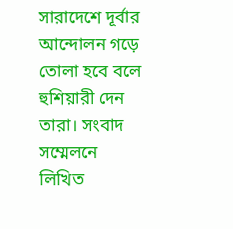সারাদেশে দূর্বার আন্দোলন গড়ে তোলা হবে বলে হুশিয়ারী দেন তারা। সংবাদ সম্মেলনে লিখিত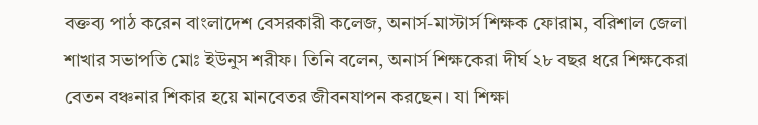বক্তব্য পাঠ করেন বাংলাদেশ বেসরকারী কলেজ, অনার্স-মাস্টার্স শিক্ষক ফোরাম, বরিশাল জেলা শাখার সভাপতি মোঃ ইউনুস শরীফ। তিনি বলেন, অনার্স শিক্ষকেরা দীর্ঘ ২৮ বছর ধরে শিক্ষকেরা বেতন বঞ্চনার শিকার হয়ে মানবেতর জীবনযাপন করছেন। যা শিক্ষা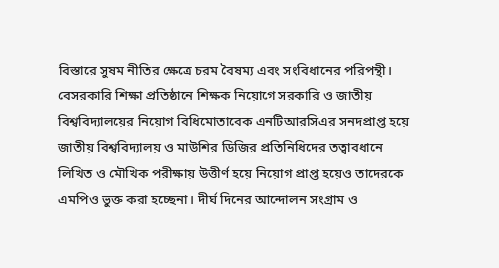বিস্তারে সুষম নীতির ক্ষেত্রে চরম বৈষম্য এবং সংবিধানের পরিপন্থী। বেসরকারি শিক্ষা প্রতিষ্ঠানে শিক্ষক নিয়োগে সরকারি ও জাতীয় বিশ্ববিদ্যালয়ের নিয়োগ বিধিমোতাবেক এনটিআরসিএর সনদপ্রাপ্ত হয়ে জাতীয় বিশ্ববিদ্যালয় ও মাউশির ডিজির প্রতিনিধিদের তত্বাবধানে লিখিত ও মৌখিক পরীক্ষায় উত্তীর্ণ হয়ে নিয়োগ প্রাপ্ত হয়েও তাদেরকে এমপিও ভুক্ত করা হচ্ছেনা। দীর্ঘ দিনের আন্দোলন সংগ্রাম ও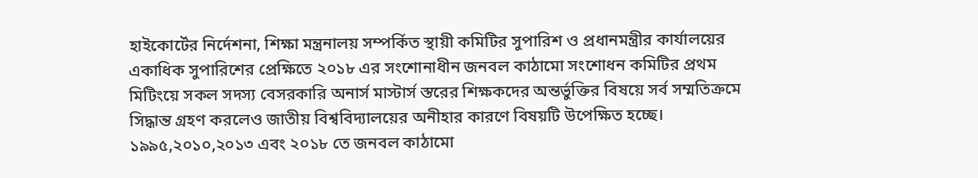হাইকোর্টের নির্দেশনা, শিক্ষা মন্ত্রনালয় সম্পর্কিত স্থায়ী কমিটির সুপারিশ ও প্রধানমন্ত্রীর কার্যালয়ের একাধিক সুপারিশের প্রেক্ষিতে ২০১৮ এর সংশোনাধীন জনবল কাঠামো সংশোধন কমিটির প্রথম মিটিংয়ে সকল সদস্য বেসরকারি অনার্স মাস্টার্স স্তরের শিক্ষকদের অন্তর্ভুক্তির বিষয়ে সর্ব সম্মতিক্রমে সিদ্ধান্ত গ্রহণ করলেও জাতীয় বিশ্ববিদ্যালয়ের অনীহার কারণে বিষয়টি উপেক্ষিত হচ্ছে। ১৯৯৫,২০১০,২০১৩ এবং ২০১৮ তে জনবল কাঠামো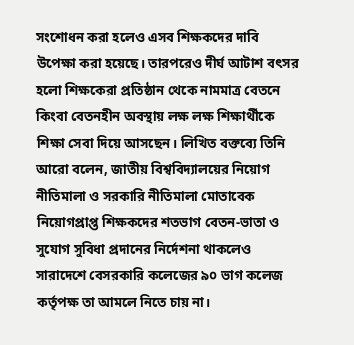সংশোধন করা হলেও এসব শিক্ষকদের দাবি উপেক্ষা করা হয়েছে। তারপরেও দীর্ঘ আটাশ বৎসর হলো শিক্ষকেরা প্রতিষ্ঠান থেকে নামমাত্র বেতনে কিংবা বেতনহীন অবস্থায় লক্ষ লক্ষ শিক্ষার্থীকে শিক্ষা সেবা দিয়ে আসছেন। লিখিত বক্তব্যে তিনি আরো বলেন, জাতীয় বিশ্ববিদ্যালয়ের নিয়োগ নীতিমালা ও সরকারি নীতিমালা মোতাবেক নিয়োগপ্রাপ্ত শিক্ষকদের শতভাগ বেতন-ভাতা ও সুযোগ সুবিধা প্রদানের নির্দেশনা থাকলেও সারাদেশে বেসরকারি কলেজের ৯০ ভাগ কলেজ কর্তৃপক্ষ তা আমলে নিতে চায় না।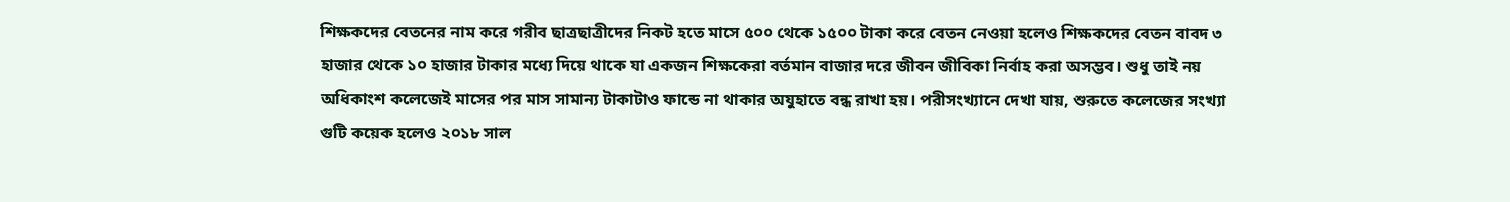শিক্ষকদের বেতনের নাম করে গরীব ছাত্রছাত্রীদের নিকট হতে মাসে ৫০০ থেকে ১৫০০ টাকা করে বেতন নেওয়া হলেও শিক্ষকদের বেতন বাবদ ৩ হাজার থেকে ১০ হাজার টাকার মধ্যে দিয়ে থাকে যা একজন শিক্ষকেরা বর্তমান বাজার দরে জীবন জীবিকা নির্বাহ করা অসম্ভব। শুধু তাই নয় অধিকাংশ কলেজেই মাসের পর মাস সামান্য টাকাটাও ফান্ডে না থাকার অযুহাতে বন্ধ রাখা হয়। পরীসংখ্যানে দেখা যায়, শুরুতে কলেজের সংখ্যা গুটি কয়েক হলেও ২০১৮ সাল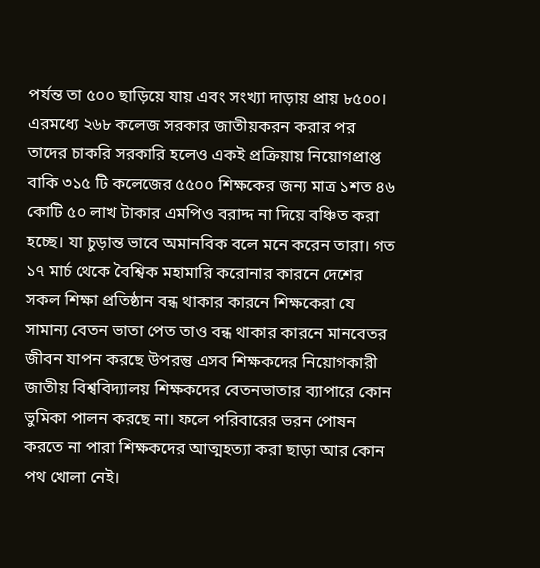পর্যন্ত তা ৫০০ ছাড়িয়ে যায় এবং সংখ্যা দাড়ায় প্রায় ৮৫০০। এরমধ্যে ২৬৮ কলেজ সরকার জাতীয়করন করার পর তাদের চাকরি সরকারি হলেও একই প্রক্রিয়ায় নিয়োগপ্রাপ্ত বাকি ৩১৫ টি কলেজের ৫৫০০ শিক্ষকের জন্য মাত্র ১শত ৪৬ কোটি ৫০ লাখ টাকার এমপিও বরাদ্দ না দিয়ে বঞ্চিত করা হচ্ছে। যা চুড়ান্ত ভাবে অমানবিক বলে মনে করেন তারা। গত ১৭ মার্চ থেকে বৈশ্বিক মহামারি করোনার কারনে দেশের সকল শিক্ষা প্রতিষ্ঠান বন্ধ থাকার কারনে শিক্ষকেরা যে সামান্য বেতন ভাতা পেত তাও বন্ধ থাকার কারনে মানবেতর জীবন যাপন করছে উপরন্তু এসব শিক্ষকদের নিয়োগকারী জাতীয় বিশ্ববিদ্যালয় শিক্ষকদের বেতনভাতার ব্যাপারে কোন ভুমিকা পালন করছে না। ফলে পরিবারের ভরন পোষন করতে না পারা শিক্ষকদের আত্মহত্যা করা ছাড়া আর কোন পথ খোলা নেই।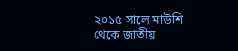২০১৫ সালে মাউশি থেকে জাতীয়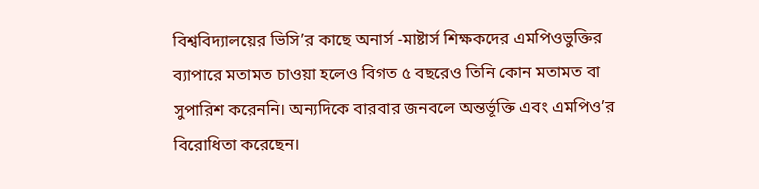বিশ্ববিদ্যালয়ের ভিসি’র কাছে অনার্স -মাষ্টার্স শিক্ষকদের এমপিওভুক্তির ব্যাপারে মতামত চাওয়া হলেও বিগত ৫ বছরেও তিনি কোন মতামত বা সুপারিশ করেননি। অন্যদিকে বারবার জনবলে অন্তর্ভূক্তি এবং এমপিও’র বিরোধিতা করেছেন।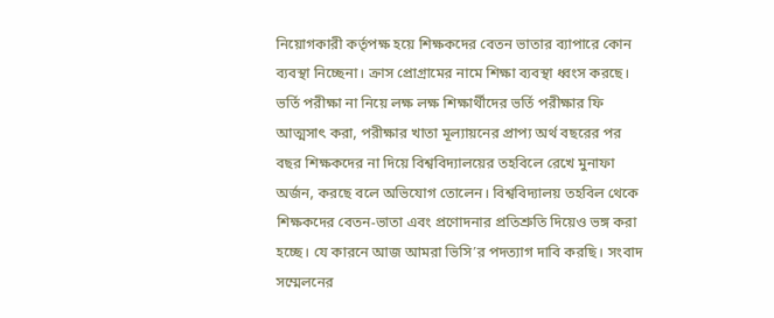নিয়োগকারী কর্তৃপক্ষ হয়ে শিক্ষকদের বেতন ভাতার ব্যাপারে কোন ব্যবস্থা নিচ্ছেনা। ক্রাস প্রোগ্রামের নামে শিক্ষা ব্যবস্থা ধ্বংস করছে। ভর্তি পরীক্ষা না নিয়ে লক্ষ লক্ষ শিক্ষার্থীদের ভর্তি পরীক্ষার ফি আত্মসাৎ করা, পরীক্ষার খাতা মূল্যায়নের প্রাপ্য অর্থ বছরের পর বছর শিক্ষকদের না দিয়ে বিশ্ববিদ্যালয়ের তহবিলে রেখে মুনাফা অর্জন, করছে বলে অভিযোগ তোলেন। বিশ্ববিদ্যালয় তহবিল থেকে শিক্ষকদের বেতন-ভাতা এবং প্রণোদনার প্রতিশ্রুতি দিয়েও ভঙ্গ করা হচ্ছে। যে কারনে আজ আমরা ভিসি’র পদত্যাগ দাবি করছি। সংবাদ সম্মেলনের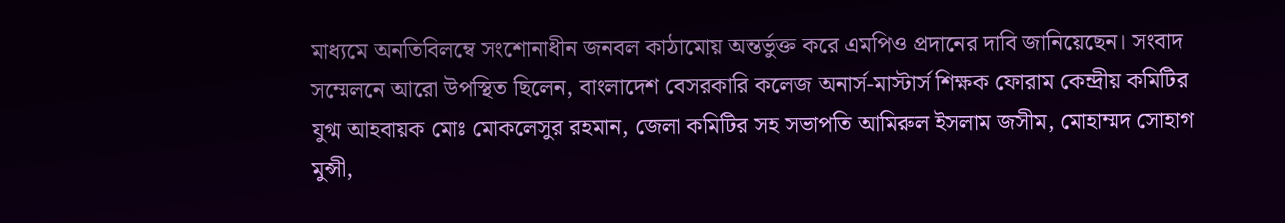মাধ্যমে অনতিবিলম্বে সংশোনাধীন জনবল কাঠামোয় অন্তর্ভুক্ত করে এমপিও প্রদানের দাবি জানিয়েছেন। সংবাদ সম্মেলনে আরো উপস্থিত ছিলেন, বাংলাদেশ বেসরকারি কলেজ অনার্স-মাস্টার্স শিক্ষক ফোরাম কেন্দ্রীয় কমিটির যুগ্ম আহবায়ক মোঃ মোকলেসুর রহমান, জেলা কমিটির সহ সভাপতি আমিরুল ইসলাম জসীম, মোহাম্মদ সোহাগ মুন্সী,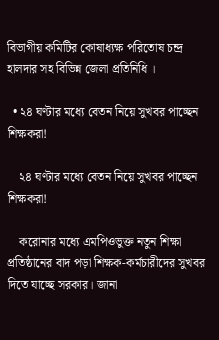বিভাগীয় কমিটির কোষাধ্যক্ষ পরিতোষ চন্দ্র হালদার সহ বিভিন্ন জেলা প্রতিনিধি ।

  • ২৪ ঘণ্টার মধ্যে বেতন নিয়ে সুখবর পাচ্ছেন শিক্ষকরা!

    ২৪ ঘণ্টার মধ্যে বেতন নিয়ে সুখবর পাচ্ছেন শিক্ষকরা!

    করোনার মধ্যে এমপিওভুক্ত নতুন শিক্ষা প্রতিষ্ঠানের বাদ পড়া শিক্ষক-কর্মচারীদের সুখবর দিতে যাচ্ছে সরকার। জানা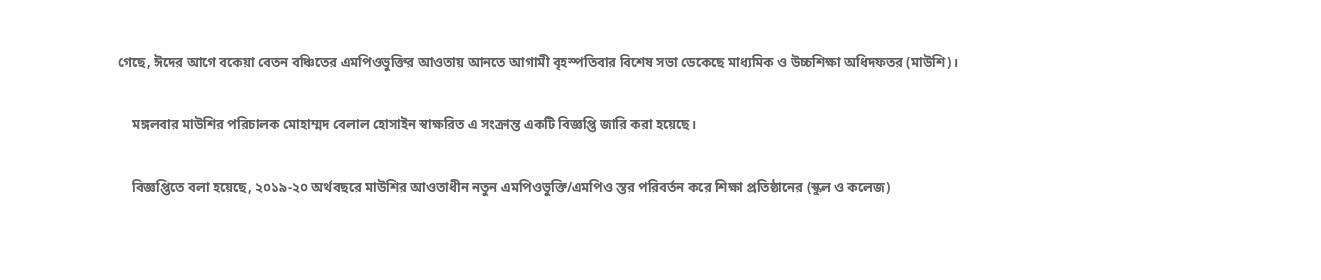গেছে, ঈদের আগে বকেয়া বেতন বঞ্চিতের এমপিওভুক্তির আওতায় আনতে আগামী বৃহস্পতিবার বিশেষ সভা ডেকেছে মাধ্যমিক ও উচ্চশিক্ষা অধিদফতর (মাউশি)।

    মঙ্গলবার মাউশির পরিচালক মোহাম্মদ বেলাল হোসাইন স্বাক্ষরিত এ সংক্রান্ত একটি বিজ্ঞপ্তি জারি করা হয়েছে।

    বিজ্ঞপ্তিতে বলা হয়েছে, ২০১৯-২০ অর্থবছরে মাউশির আওতাধীন নতুন এমপিওভুক্তি/এমপিও স্তর পরিবর্তন করে শিক্ষা প্রতিষ্ঠানের (স্কুল ও কলেজ)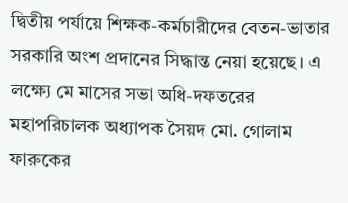দ্বিতীয় পর্যায়ে শিক্ষক-কর্মচারীদের বেতন-ভাতার সরকারি অংশ প্রদানের সিদ্ধান্ত নেয়া হয়েছে। এ লক্ষ্যে মে মাসের সভা অধি-দফতরের মহাপরিচালক অধ্যাপক সৈয়দ মো. গোলাম ফারুকের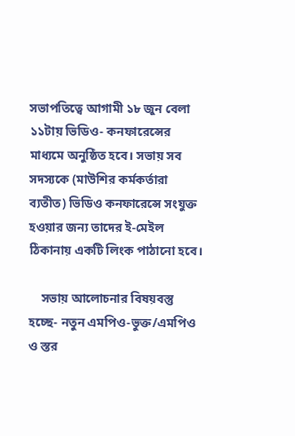সভাপতিত্বে আগামী ১৮ জুন বেলা ১১টায় ভিডিও- কনফারেন্সের মাধ্যমে অনুষ্ঠিত হবে। সভায় সব সদস্যকে (মাউশির কর্মকর্তারা ব্যতীত) ভিডিও কনফারেন্সে সংযুক্ত হওয়ার জন্য তাদের ই-মেইল ঠিকানায় একটি লিংক পাঠানো হবে।

    সভায় আলোচনার বিষয়বস্তু হচ্ছে- নতুন এমপিও-ভুক্ত/এমপিও ও স্তর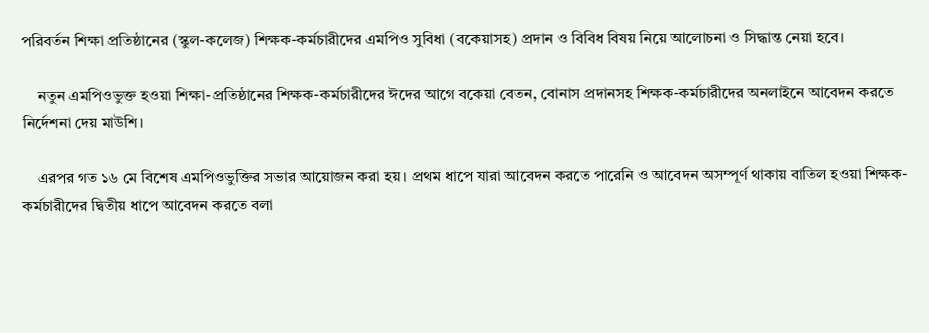পরিবর্তন শিক্ষা প্রতিষ্ঠানের (স্কুল-কলেজ) শিক্ষক-কর্মচারীদের এমপিও সুবিধা (বকেয়াসহ) প্রদান ও বিবিধ বিষয় নিয়ে আলোচনা ও সিদ্ধান্ত নেয়া হবে।

    নতুন এমপিওভুক্ত হওয়া শিক্ষা-প্রতিষ্ঠানের শিক্ষক-কর্মচারীদের ঈদের আগে বকেয়া বেতন, বোনাস প্রদানসহ শিক্ষক-কর্মচারীদের অনলাইনে আবেদন করতে নির্দেশনা দেয় মাউশি।

    এরপর গত ১৬ মে বিশেষ এমপিওভুক্তির সভার আয়োজন করা হয়। প্রথম ধাপে যারা আবেদন করতে পারেনি ও আবেদন অসম্পূর্ণ থাকায় বাতিল হওয়া শিক্ষক-কর্মচারীদের দ্বিতীয় ধাপে আবেদন করতে বলা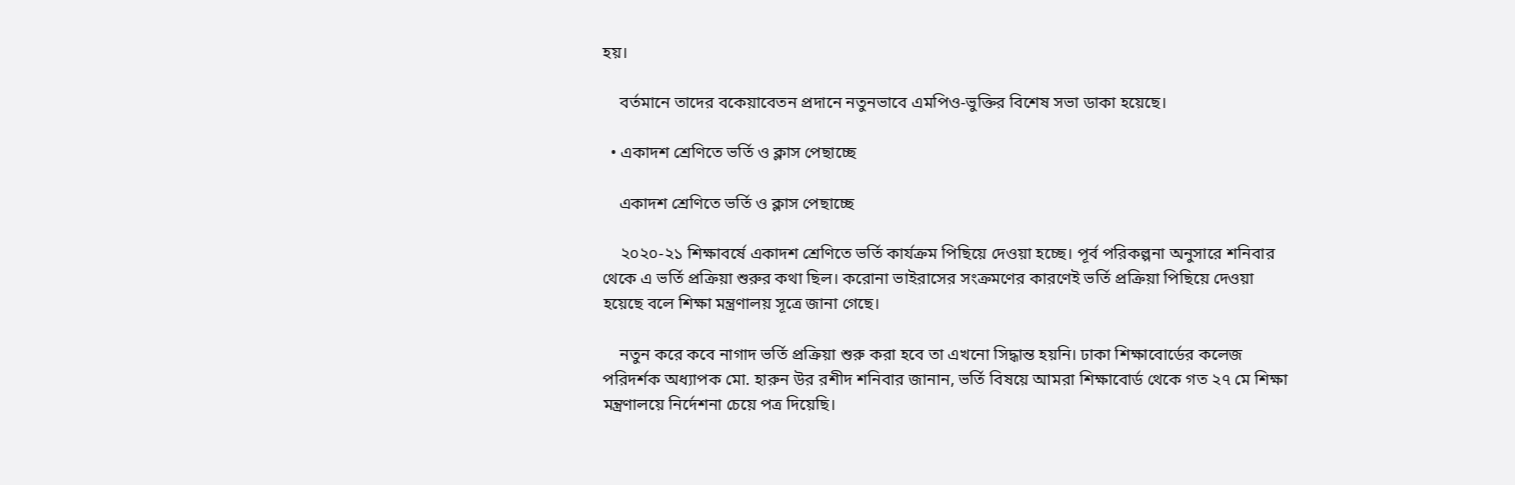হয়।

    বর্তমানে তাদের বকেয়াবেতন প্রদানে নতুনভাবে এমপিও-ভুক্তির বিশেষ সভা ডাকা হয়েছে।

  • একাদশ শ্রেণিতে ভর্তি ও ক্লাস পেছাচ্ছে

    একাদশ শ্রেণিতে ভর্তি ও ক্লাস পেছাচ্ছে

    ২০২০-২১ শিক্ষাবর্ষে একাদশ শ্রেণিতে ভর্তি কার্যক্রম পিছিয়ে দেওয়া হচ্ছে। পূর্ব পরিকল্পনা অনুসারে শনিবার থেকে এ ভর্তি প্রক্রিয়া শুরুর কথা ছিল। করোনা ভাইরাসের সংক্রমণের কারণেই ভর্তি প্রক্রিয়া পিছিয়ে দেওয়া হয়েছে বলে শিক্ষা মন্ত্রণালয় সূত্রে জানা গেছে।

    নতুন করে কবে নাগাদ ভর্তি প্রক্রিয়া শুরু করা হবে তা এখনো সিদ্ধান্ত হয়নি। ঢাকা শিক্ষাবোর্ডের কলেজ পরিদর্শক অধ্যাপক মো. হারুন উর রশীদ শনিবার জানান, ভর্তি বিষয়ে আমরা শিক্ষাবোর্ড থেকে গত ২৭ মে শিক্ষা মন্ত্রণালয়ে নির্দেশনা চেয়ে পত্র দিয়েছি।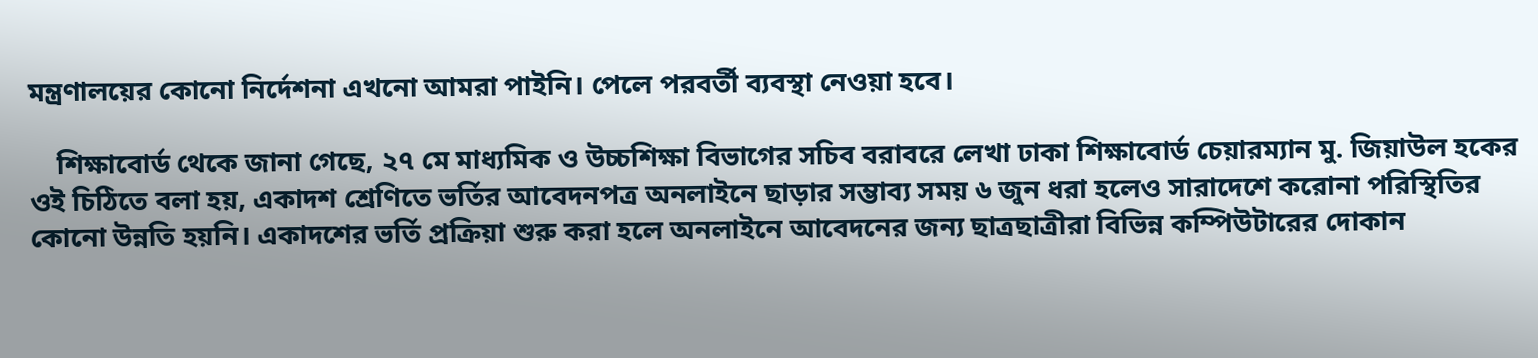মন্ত্রণালয়ের কোনো নির্দেশনা এখনো আমরা পাইনি। পেলে পরবর্তী ব্যবস্থা নেওয়া হবে।

    শিক্ষাবোর্ড থেকে জানা গেছে, ২৭ মে মাধ্যমিক ও উচ্চশিক্ষা বিভাগের সচিব বরাবরে লেখা ঢাকা শিক্ষাবোর্ড চেয়ারম্যান মু. জিয়াউল হকের ওই চিঠিতে বলা হয়, একাদশ শ্রেণিতে ভর্তির আবেদনপত্র অনলাইনে ছাড়ার সম্ভাব্য সময় ৬ জুন ধরা হলেও সারাদেশে করোনা পরিস্থিতির কোনো উন্নতি হয়নি। একাদশের ভর্তি প্রক্রিয়া শুরু করা হলে অনলাইনে আবেদনের জন্য ছাত্রছাত্রীরা বিভিন্ন কম্পিউটারের দোকান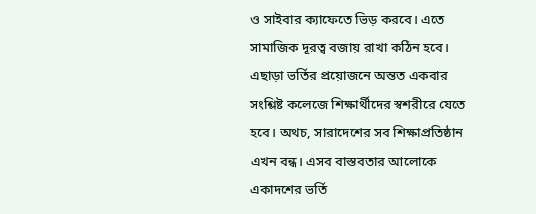ও সাইবার ক্যাফেতে ভিড় করবে। এতে সামাজিক দূরত্ব বজায় রাখা কঠিন হবে। এছাড়া ভর্তির প্রয়োজনে অন্তত একবার সংশ্লিষ্ট কলেজে শিক্ষার্থীদের স্বশরীরে যেতে হবে। অথচ, সারাদেশের সব শিক্ষাপ্রতিষ্ঠান এখন বন্ধ। এসব বাস্তবতার আলোকে একাদশের ভর্তি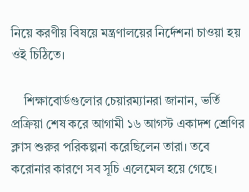নিয়ে করণীয় বিষয়ে মন্ত্রণালয়ের নির্দেশনা চাওয়া হয় ওই চিঠিতে।

    শিক্ষাবোর্ডগুলোর চেয়ারম্যানরা জানান, ভর্তি প্রক্রিয়া শেষ করে আগামী ১৬ আগস্ট একাদশ শ্রেণির ক্লাস শুরুর পরিকল্পনা করেছিলেন তারা। তবে করোনার কারণে সব সূচি এলেমেল হয়ে গেছে।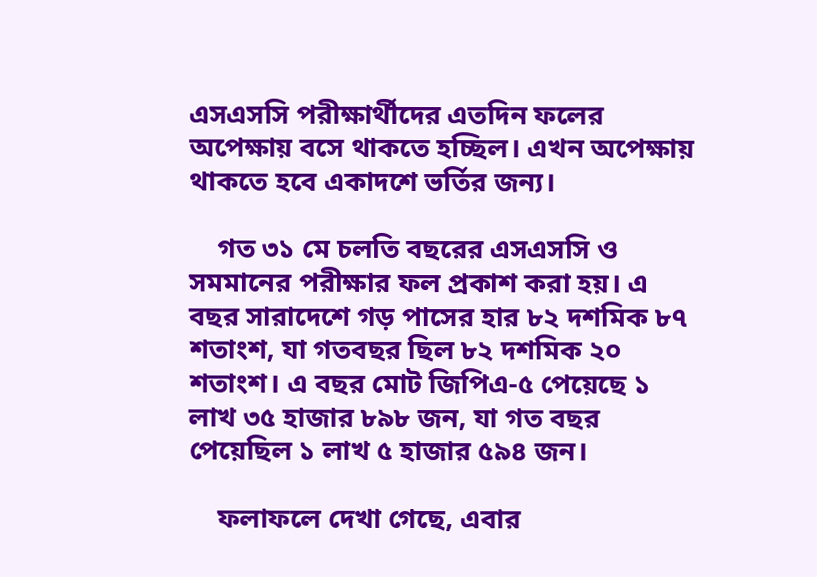এসএসসি পরীক্ষার্থীদের এতদিন ফলের অপেক্ষায় বসে থাকতে হচ্ছিল। এখন অপেক্ষায় থাকতে হবে একাদশে ভর্তির জন্য।

    গত ৩১ মে চলতি বছরের এসএসসি ও সমমানের পরীক্ষার ফল প্রকাশ করা হয়। এ বছর সারাদেশে গড় পাসের হার ৮২ দশমিক ৮৭ শতাংশ, যা গতবছর ছিল ৮২ দশমিক ২০ শতাংশ। এ বছর মোট জিপিএ-৫ পেয়েছে ১ লাখ ৩৫ হাজার ৮৯৮ জন, যা গত বছর পেয়েছিল ১ লাখ ৫ হাজার ৫৯৪ জন।

    ফলাফলে দেখা গেছে, এবার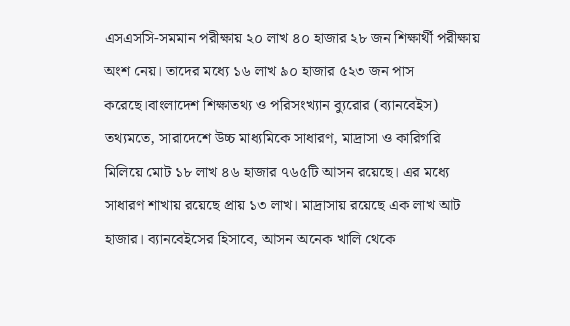এসএসসি-সমমান পরীক্ষায় ২০ লাখ ৪০ হাজার ২৮ জন শিক্ষার্থী পরীক্ষায় অংশ নেয়। তাদের মধ্যে ১৬ লাখ ৯০ হাজার ৫২৩ জন পাস করেছে।বাংলাদেশ শিক্ষাতথ্য ও পরিসংখ্যান ব্যুরোর (ব্যানবেইস) তথ্যমতে, সারাদেশে উচ্চ মাধ্যমিকে সাধারণ, মাদ্রাসা ও কারিগরি মিলিয়ে মোট ১৮ লাখ ৪৬ হাজার ৭৬৫টি আসন রয়েছে। এর মধ্যে সাধারণ শাখায় রয়েছে প্রায় ১৩ লাখ। মাদ্রাসায় রয়েছে এক লাখ আট হাজার। ব্যানবেইসের হিসাবে, আসন অনেক খালি থেকে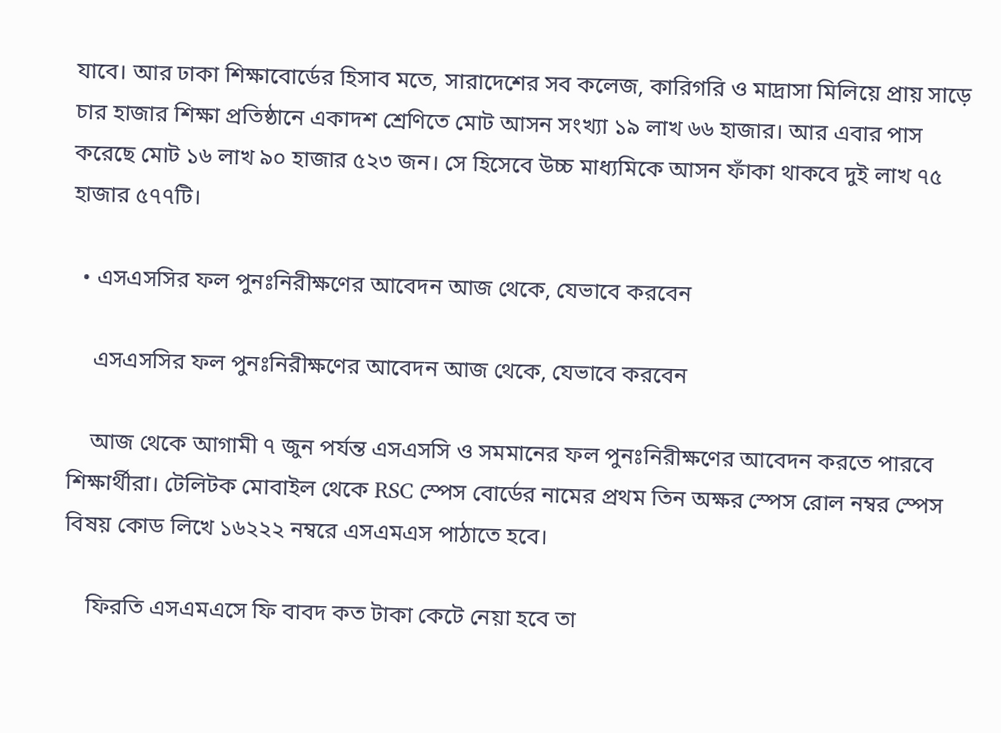যাবে। আর ঢাকা শিক্ষাবোর্ডের হিসাব মতে, সারাদেশের সব কলেজ, কারিগরি ও মাদ্রাসা মিলিয়ে প্রায় সাড়ে চার হাজার শিক্ষা প্রতিষ্ঠানে একাদশ শ্রেণিতে মোট আসন সংখ্যা ১৯ লাখ ৬৬ হাজার। আর এবার পাস করেছে মোট ১৬ লাখ ৯০ হাজার ৫২৩ জন। সে হিসেবে উচ্চ মাধ্যমিকে আসন ফাঁকা থাকবে দুই লাখ ৭৫ হাজার ৫৭৭টি।

  • এসএসসির ফল পুনঃনিরীক্ষণের আবেদন আজ থেকে, যেভাবে করবেন

    এসএসসির ফল পুনঃনিরীক্ষণের আবেদন আজ থেকে, যেভাবে করবেন

    আজ থেকে আগামী ৭ জুন পর্যন্ত এসএসসি ও সমমানের ফল পুনঃনিরীক্ষণের আবেদন করতে পারবে শিক্ষার্থীরা। টেলিটক মোবাইল থেকে RSC স্পেস বোর্ডের নামের প্রথম তিন অক্ষর স্পেস রোল নম্বর স্পেস বিষয় কোড লিখে ১৬২২২ নম্বরে এসএমএস পাঠাতে হবে।

    ফিরতি এসএমএসে ফি বাবদ কত টাকা কেটে নেয়া হবে তা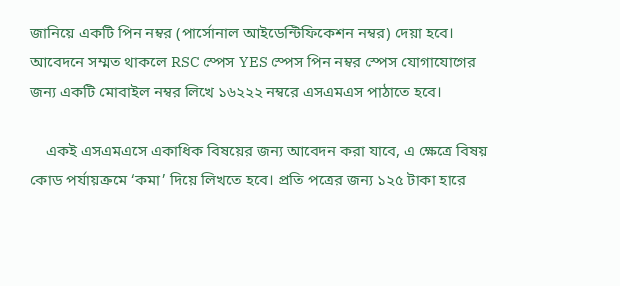জানিয়ে একটি পিন নম্বর (পার্সোনাল আইডেন্টিফিকেশন নম্বর) দেয়া হবে। আবেদনে সম্মত থাকলে RSC স্পেস YES স্পেস পিন নম্বর স্পেস যোগাযোগের জন্য একটি মোবাইল নম্বর লিখে ১৬২২২ নম্বরে এসএমএস পাঠাতে হবে।

    একই এসএমএসে একাধিক বিষয়ের জন্য আবেদন করা যাবে, এ ক্ষেত্রে বিষয় কোড পর্যায়ক্রমে ‘কমা’ দিয়ে লিখতে হবে। প্রতি পত্রের জন্য ১২৫ টাকা হারে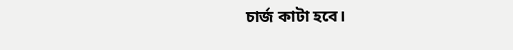চার্জ কাটা হবে।